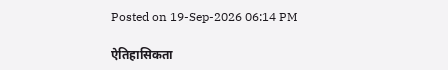Posted on 19-Sep-2026 06:14 PM

ऐतिहासिकता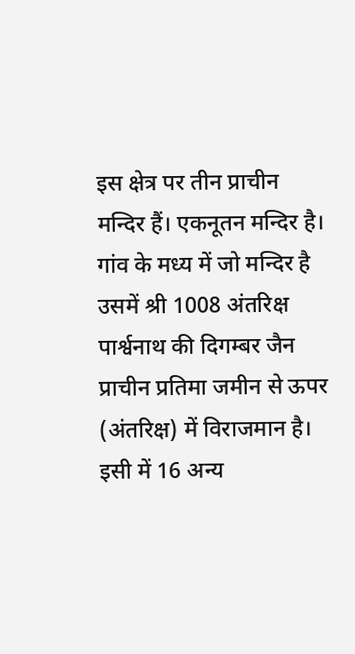इस क्षेत्र पर तीन प्राचीन मन्दिर हैं। एकनूतन मन्दिर है। गांव के मध्य में जो मन्दिर है उसमें श्री 1008 अंतरिक्ष पार्श्वनाथ की दिगम्बर जैन प्राचीन प्रतिमा जमीन से ऊपर (अंतरिक्ष) में विराजमान है। इसी में 16 अन्य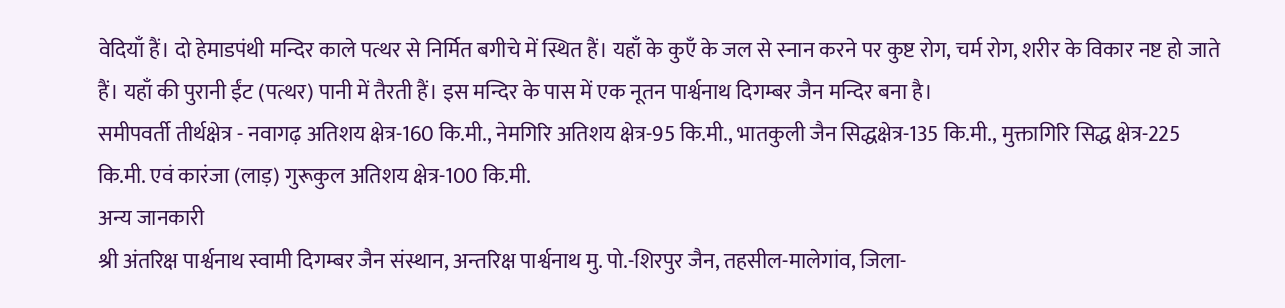वेदियाँ हैं। दो हेमाडपंथी मन्दिर काले पत्थर से निर्मित बगीचे में स्थित हैं। यहाँ के कुएँ के जल से स्नान करने पर कुष्ट रोग, चर्म रोग, शरीर के विकार नष्ट हो जाते हैं। यहाँ की पुरानी ईंट (पत्थर) पानी में तैरती हैं। इस मन्दिर के पास में एक नूतन पार्श्वनाथ दिगम्बर जैन मन्दिर बना है।
समीपवर्ती तीर्थक्षेत्र - नवागढ़ अतिशय क्षेत्र-160 कि.मी., नेमगिरि अतिशय क्षेत्र-95 कि.मी., भातकुली जैन सिद्धक्षेत्र-135 कि.मी., मुक्तागिरि सिद्ध क्षेत्र-225 कि.मी. एवं कारंजा (लाड़) गुरूकुल अतिशय क्षेत्र-100 कि.मी.
अन्य जानकारी
श्री अंतरिक्ष पार्श्वनाथ स्वामी दिगम्बर जैन संस्थान, अन्तरिक्ष पार्श्वनाथ मु. पो.-शिरपुर जैन, तहसील-मालेगांव, जिला-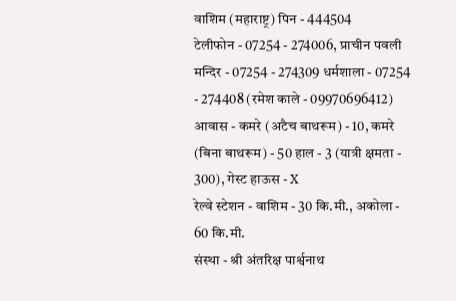वाशिम (महाराष्ट्र) पिन - 444504
टेलीफोन - 07254 - 274006, प्राचीन पवली मन्दिर - 07254 - 274309 धर्मशाला - 07254 - 274408 (रमेश काले - 09970696412)
आवास - कमरे (अटैच बाथरूम) - 10, कमरे (बिना बाथरूम) - 50 हाल - 3 (यात्री क्षमता - 300), गेस्ट हाऊस - X
रेल्वे स्टेशन - वाशिम - 30 कि.मी., अकोला - 60 कि.मी.
संस्था - श्री अंतरिक्ष पार्श्वनाथ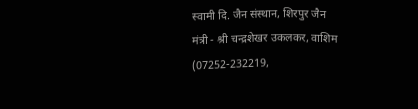स्वामी दि. जैन संस्थान, शिरपुर जैन
मंत्री - श्री चन्द्रशेखर उकलकर, वाशिम (07252-232219,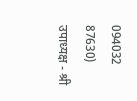094032 87630)
उपाध्यक्ष - श्री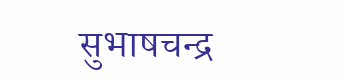सुभाषचन्द्र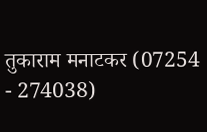तुकाराम मनाटकर (07254 - 274038)